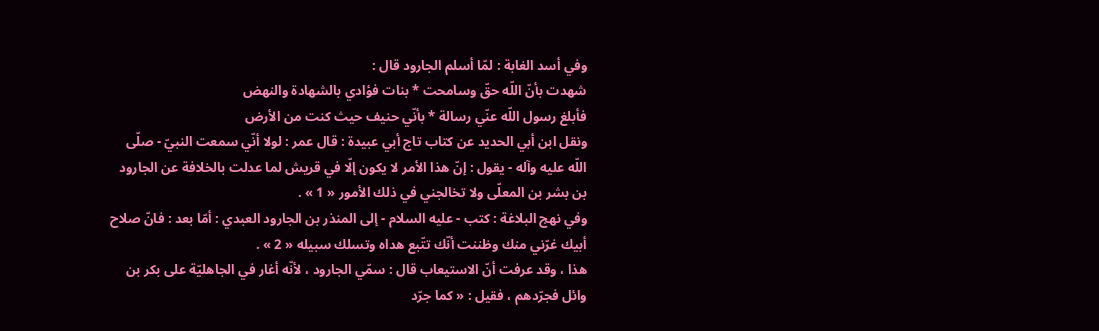وفي أسد الغابة : لمّا أسلم الجارود قال :
شهدت بأنّ اللّه حقّ وسامحت * بنات فؤادي بالشهادة والنهض
فأبلغ رسول اللّه عنّي رسالة * بأنّي حنيف حيث كنت من الأرض
ونقل ابن أبي الحديد عن كتاب تاج أبي عبيدة : قال عمر : لولا أنّي سمعت النبيّ - صلّى اللّه عليه وآله - يقول : إنّ هذا الأمر لا يكون إلّا في قريش لما عدلت بالخلافة عن الجارود بن بشر بن المعلّى ولا تخالجني في ذلك الأمور « 1 » .
وفي نهج البلاغة : كتب - عليه السلام - إلى المنذر بن الجارود العبدي : أمّا بعد : فانّ صلاح أبيك غرّني منك وظننت أنّك تتّبع هداه وتسلك سبيله « 2 » .
هذا ، وقد عرفت أنّ الاستيعاب قال : سمّي الجارود ، لأنّه أغار في الجاهليّة على بكر بن وائل فجرّدهم ، فقيل : « كما جرّد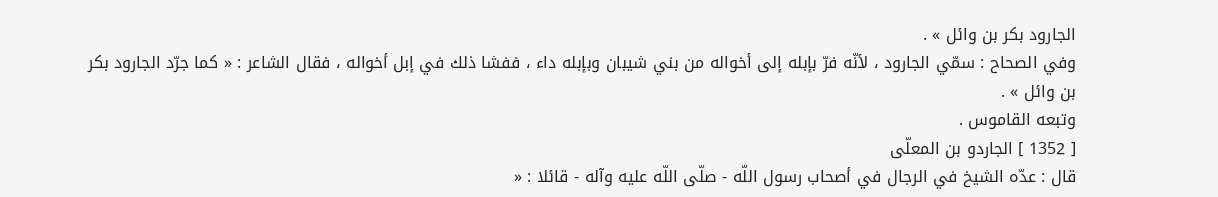الجارود بكر بن وائل » .
وفي الصحاح : سمّي الجارود ، لأنّه فرّ بإبله إلى أخواله من بني شيبان وبإبله داء ، ففشا ذلك في إبل أخواله ، فقال الشاعر : « كما جرّد الجارود بكر بن وائل » .
وتبعه القاموس .
[ 1352 ] الجاردو بن المعلّى
قال : عدّه الشيخ في الرجال في أصحاب رسول اللّه - صلّى اللّه عليه وآله - قائلا : «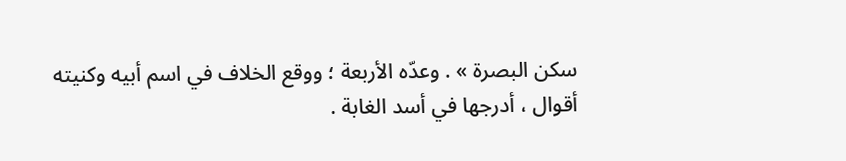سكن البصرة » . وعدّه الأربعة ؛ ووقع الخلاف في اسم أبيه وكنيته أقوال ، أدرجها في أسد الغابة .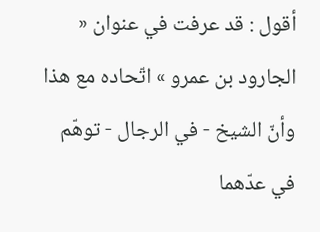أقول : قد عرفت في عنوان « الجارود بن عمرو » اتّحاده مع هذا وأنّ الشيخ - في الرجال - توهّم في عدّهما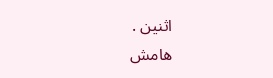اثنين .
هامش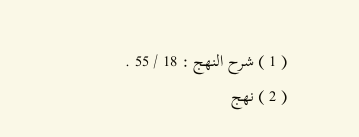( 1 ) شرح النهج : 18 / 55 .
( 2 ) نهج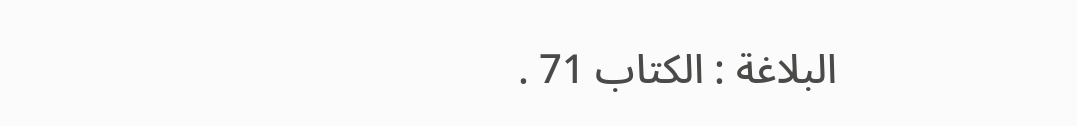البلاغة : الكتاب 71 .